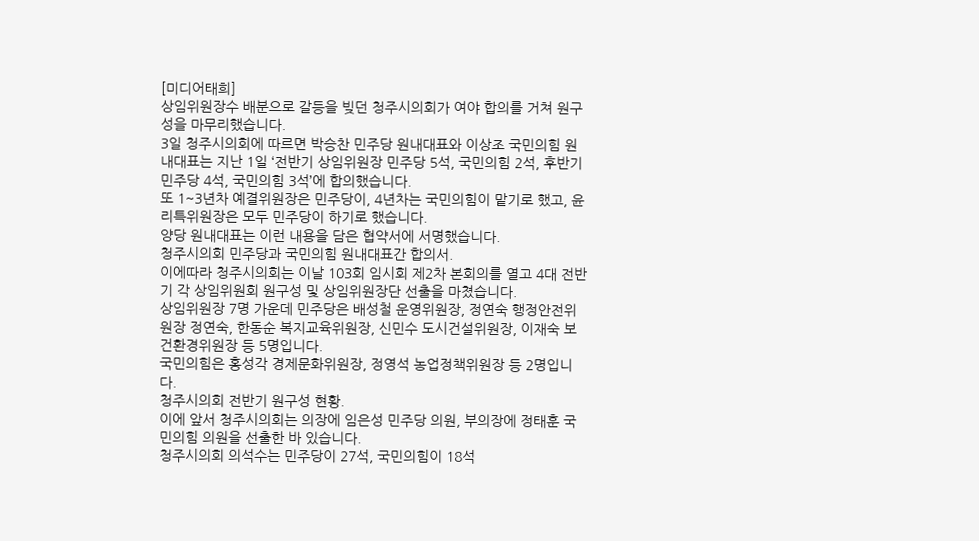[미디어태희]
상임위원장수 배분으로 갈등을 빚던 청주시의회가 여야 합의를 거쳐 원구성을 마무리했습니다.
3일 청주시의회에 따르면 박승찬 민주당 원내대표와 이상조 국민의힘 원내대표는 지난 1일 ‘전반기 상임위원장 민주당 5석, 국민의힘 2석, 후반기 민주당 4석, 국민의힘 3석’에 합의했습니다.
또 1~3년차 예결위원장은 민주당이, 4년차는 국민의힘이 맡기로 했고, 윤리특위원장은 모두 민주당이 하기로 했습니다.
양당 원내대표는 이런 내용을 담은 협약서에 서명했습니다.
청주시의회 민주당과 국민의힘 원내대표간 합의서.
이에따라 청주시의회는 이날 103회 임시회 제2차 본회의를 열고 4대 전반기 각 상임위원회 원구성 및 상임위원장단 선출을 마쳤습니다.
상임위원장 7명 가운데 민주당은 배성철 운영위원장, 정연숙 행정안전위원장 정연숙, 한동순 복지교육위원장, 신민수 도시건설위원장, 이재숙 보건환경위원장 등 5명입니다.
국민의힘은 홍성각 경제문화위원장, 정영석 농업정책위원장 등 2명입니다.
청주시의회 전반기 원구성 현황.
이에 앞서 청주시의회는 의장에 임은성 민주당 의원, 부의장에 정태훈 국민의힘 의원을 선출한 바 있습니다.
청주시의회 의석수는 민주당이 27석, 국민의힘이 18석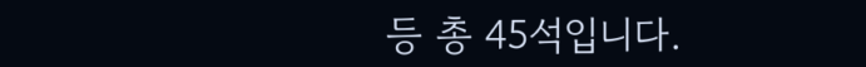등 총 45석입니다.